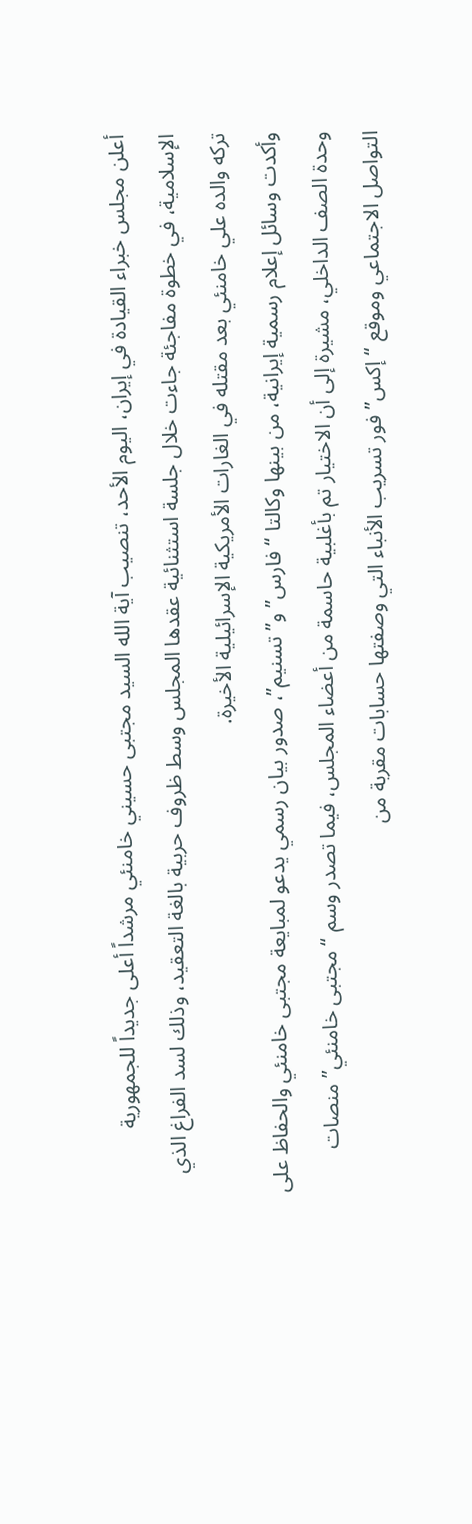أعلن مجلس خبراء القيادة في إيران، اليوم الأحد، تنصيب آية الله السيد مجتبى حسيني خامنئي مرشداً أعلى جديداً للجمهورية الإسلامية، في خطوة مفاجئة جاءت خلال جلسة استثنائية عقدها المجلس وسط ظروف حربية بالغة التعقيد، وذلك لسد الفراغ الذي تركه والده علي خامنئي بعد مقتله في الغارات الأمريكية الإسرائيلية الأخيرة.
وأكدت وسائل إعلام رسمية إيرانية، من بينها وكالتا “فارس” و”تسنيم”، صدور بيان رسمي يدعو لمبايعة مجتبى خامنئي والحفاظ على وحدة الصف الداخلي، مشيرة إلى أن الاختيار تم بأغلبية حاسمة من أعضاء المجلس، فيما تصدر وسم “مجتبى خامنئي” منصات التواصل الاجتماعي وموقع “إكس” فور تسريب الأنباء التي وصفتها حسابات مقربة من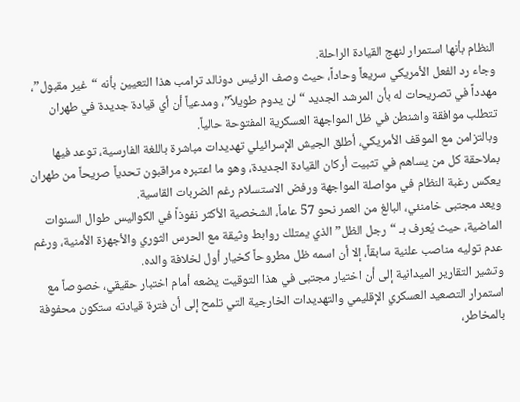النظام بأنها استمرار لنهج القيادة الراحلة.
وجاء رد الفعل الأمريكي سريعاً وحاداً، حيث وصف الرئيس دونالد ترامب هذا التعيين بأنه “غير مقبول”، مهدداً في تصريحات له بأن المرشد الجديد “لن يدوم طويلاً”، ومدعياً أن أي قيادة جديدة في طهران تتطلب موافقة واشنطن في ظل المواجهة العسكرية المفتوحة حالياً.
وبالتزامن مع الموقف الأمريكي، أطلق الجيش الإسرائيلي تهديدات مباشرة باللغة الفارسية، توعد فيها بملاحقة كل من يساهم في تثبيت أركان القيادة الجديدة، وهو ما اعتبره مراقبون تحدياً صريحاً من طهران يعكس رغبة النظام في مواصلة المواجهة ورفض الاستسلام رغم الضربات القاسية.
ويعد مجتبى خامنئي، البالغ من العمر نحو 57 عاماً، الشخصية الأكثر نفوذاً في الكواليس طوال السنوات الماضية، حيث يُعرف بـ “رجل الظل” الذي يمتلك روابط وثيقة مع الحرس الثوري والأجهزة الأمنية، ورغم عدم توليه مناصب علنية سابقاً، إلا أن اسمه ظل مطروحاً كخيار أول لخلافة والده.
وتشير التقارير الميدانية إلى أن اختيار مجتبى في هذا التوقيت يضعه أمام اختبار حقيقي، خصوصاً مع استمرار التصعيد العسكري الإقليمي والتهديدات الخارجية التي تلمح إلى أن فترة قيادته ستكون محفوفة بالمخاطر،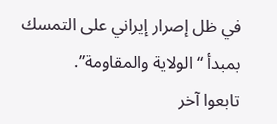في ظل إصرار إيراني على التمسك بمبدأ “الولاية والمقاومة”.
تابعوا آخر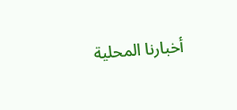أخبارنا المحلية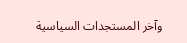وآخر المستجدات السياسية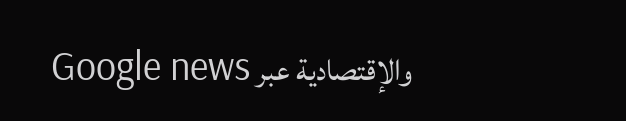والإقتصادية عبر Google news